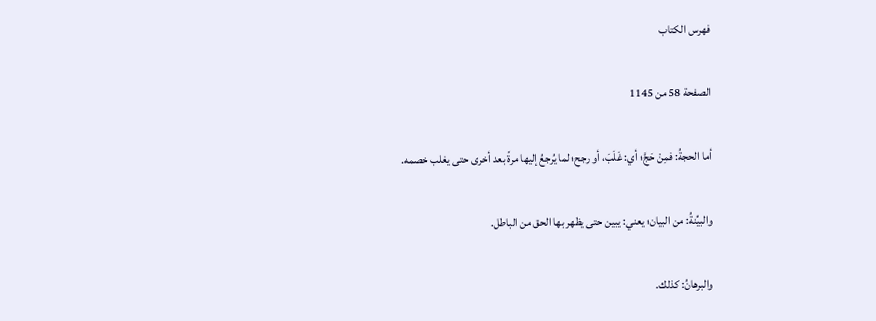فهرس الكتاب

الصفحة 58 من 1145

أما الحجةُ: فمِنْ حَجَّ؛ أي: غَلَبَ، أو رجح؛ لما يُرجعُ إليها مرةً بعد أخرى حتى يغلب خصمه.

والبيِّنةُ: من البيان؛ يعني: يبين حتى يظهر بها الحق من الباطل.

والبرهانُ: كذلك.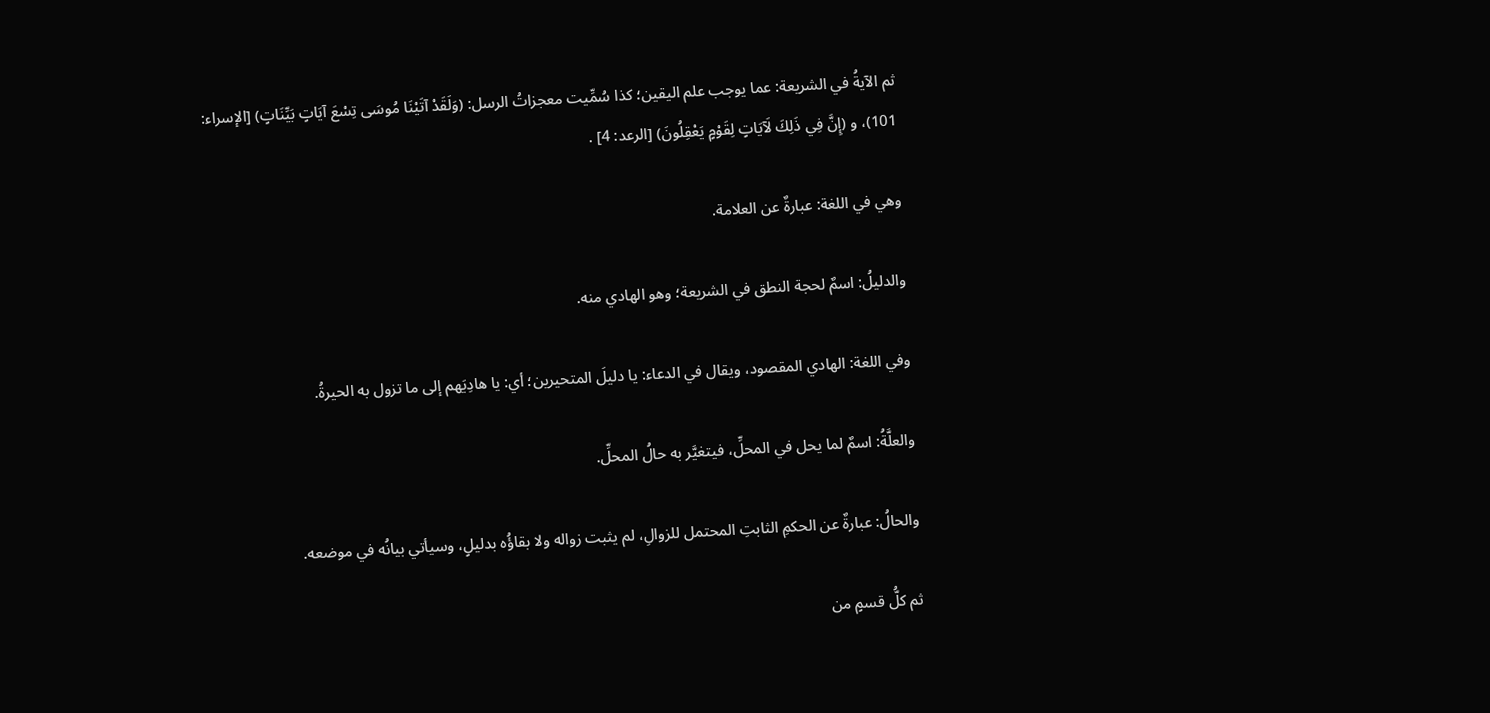ثم الآيةُ في الشريعة: عما يوجب علم اليقين؛ كذا سُمِّيت معجزاتُ الرسل: (وَلَقَدْ آتَيْنَا مُوسَى تِسْعَ آيَاتٍ بَيِّنَاتٍ) [الإسراء: 101)، و (إِنَّ فِي ذَلِكَ لَآيَاتٍ لِقَوْمٍ يَعْقِلُونَ) [الرعد: 4] .

وهي في اللغة: عبارةٌ عن العلامة.

والدليلُ: اسمٌ لحجة النطق في الشريعة؛ وهو الهادي منه.

وفي اللغة: الهادي المقصود، ويقال في الدعاء: يا دليلَ المتحيرين؛ أي: يا هادِيَهم إلى ما تزول به الحيرةُ.

والعلَّةُ: اسمٌ لما يحل في المحلِّ، فيتغيَّر به حالُ المحلِّ.

والحالُ: عبارةٌ عن الحكمِ الثابتِ المحتمل للزوالِ، لم يثبت زواله ولا بقاؤُه بدليلٍ، وسيأتي بيانُه في موضعه.

ثم كلُّ قسمٍ من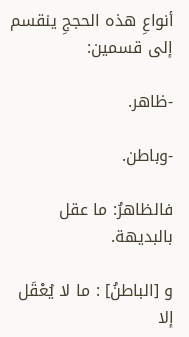أنواعِ هذه الحججِ ينقسم إلى قسمين:

-ظاهر.

-وباطن.

فالظاهرُ: ما عقل بالبديهة.

و [الباطنُ] : ما لا يُعْقَل إلا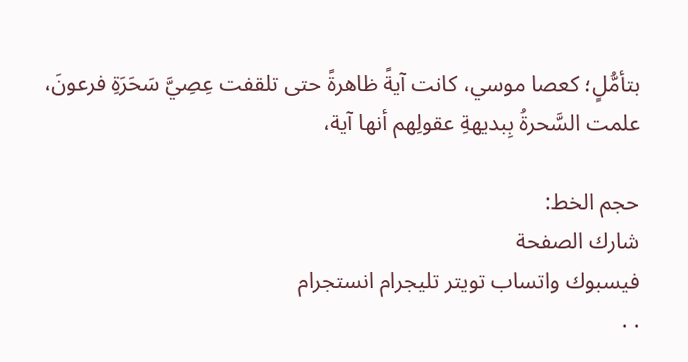بتأمُّلٍ؛ كعصا موسي، كانت آيةً ظاهرةً حتى تلقفت عِصِيَّ سَحَرَةِ فرعونَ، علمت السَّحرةُ بِبديهةِ عقولِهم أنها آية،

حجم الخط:
شارك الصفحة
فيسبوك واتساب تويتر تليجرام انستجرام
. .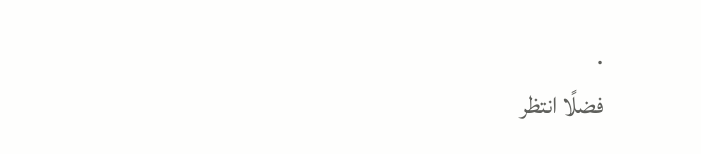.
فضلًا انتظر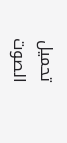تحميل الصوت